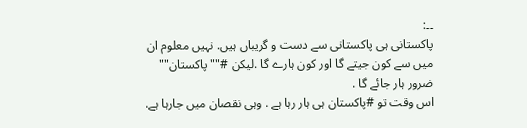۔۔:
پاکستانی ہی پاکستانی سے دست و گریباں ہیں. نہیں معلوم ان میں سے کون جیتے گا اور کون ہارے گا .لیکن #""پاکستان"" ضرور ہار جائے گا .
اس وقت تو #پاکستان ہی ہار رہا ہے . وہی نقصان میں جارہا ہے.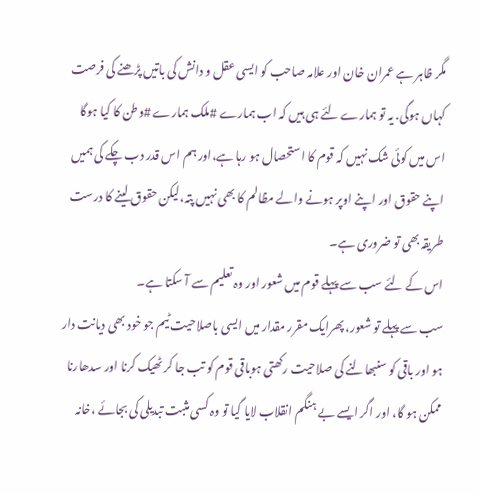مگر ظاہر ہے عمران خان اور علامہ صاحب کو ایسی عقل و دانش کی باتیں پڑھنے کی فرصت کہاں ہوگی. یہ تو ہمارے لئے ہی ہیں کہ اب ہمارے #ملک ہمارے #وطن کا کیا ہوگا
اس میں کوئی شک نہیں کہ قوم کا استحصال ہو رہا ہے،اور ہم اس قدر دب چکے کی ہمیں اپنے حقوق اور اپنے اوپر ہونے والے مظالم کا بھی نہیں پتہ،لیکن حقوق لینے کا درست طریقہ بھی تو ضروری ہے۔
اس کے لئے سب سے پہلے قوم میں شعور اور وہ تعلیم سے آ سکتا ہے۔
سب سے پہلے تو شعور، پھرایک مقرر مقدار میں ایسی باصلاحیت ٹیم جو خود بھی دیانت دار ہو اور باقی کو سنبھالنے کی صلاحیت رکھتی ہوباقی قوم کو تب جا کر ٹھیک کرنا اور سدھارنا ممکن ہو گا، اور اگر ایسے بے ہنگم انقلاب لایا گیا تو وہ کسی مثبت تبدیلی کی بجائے ،خانہ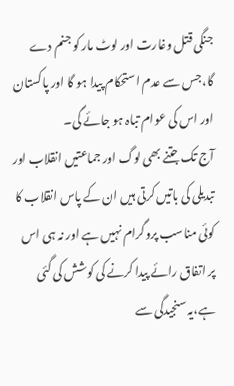جنگی قتل وغارت اور لوٹ مار کو جنم دے گا،جس سے عدم استحکام پیدا ہو گا اور پاکستان اور اس کی عوام تباہ ہو جائے گی۔
آج تک جتنے بھی لوگ اور جماعتیں انقلاب اور تبدیلی کی باتیں کرتی ہیں ان کے پاس انقلاب کا کوئی مناسب پروگرام نہیں ہے اور نہ ہی اس پر اتفاق رائے پیدا کرنے کی کوشش کی گئی ہے،یہ سنجیدگی سے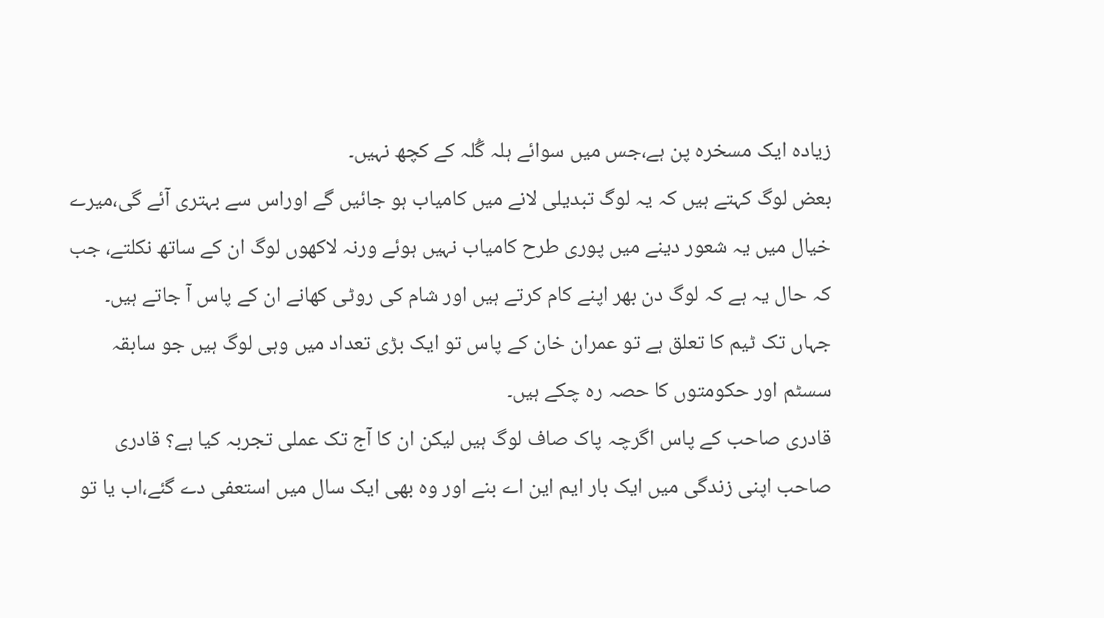زیادہ ایک مسخرہ پن ہے،جس میں سوائے ہلہ گُلہ کے کچھ نہیں۔
بعض لوگ کہتے ہیں کہ یہ لوگ تبدیلی لانے میں کامیاب ہو جائیں گے اوراس سے بہتری آئے گی،میرے خیال میں یہ شعور دینے میں پوری طرح کامیاب نہیں ہوئے ورنہ لاکھوں لوگ ان کے ساتھ نکلتے، جب کہ حال یہ ہے کہ لوگ دن بھر اپنے کام کرتے ہیں اور شام کی روٹی کھانے ان کے پاس آ جاتے ہیں۔
جہاں تک ٹیم کا تعلق ہے تو عمران خان کے پاس تو ایک بڑی تعداد میں وہی لوگ ہیں جو سابقہ سسٹم اور حکومتوں کا حصہ رہ چکے ہیں۔
قادری صاحب کے پاس اگرچہ پاک صاف لوگ ہیں لیکن ان کا آج تک عملی تجربہ کیا ہے؟ قادری صاحب اپنی زندگی میں ایک بار ایم این اے بنے اور وہ بھی ایک سال میں استعفی دے گئے،اب یا تو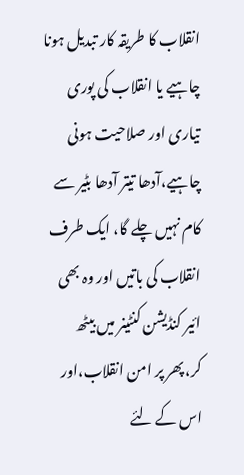انقلاب کا طریقہ کار تبدیل ہونا چاہیے یا انقلاب کی پوری تیاری اور صلاحیت ہونی چاہیے،آدھا تیتر آدھا بٹیر سے کام نہیں چلے گا، ایک طرف انقلاب کی باتیں اور وہ بھی ائیر کنڈیشن کنٹینر میں بیٹھ کر،پھر پر امن انقلاب،اور اس کے لئے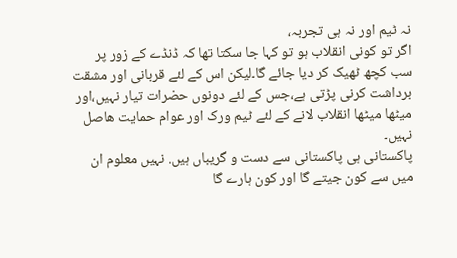نہ ٹیم اور نہ ہی تجربہ،
اگر تو کونی انقلاب ہو تو کہا جا سکتا تھا کہ ڈنڈے کے زور پر سب کچھ ٹھیک کر دیا جائے گا۔لیکن اس کے لئے قربانی اور مشقت برداشت کرنی پڑتی ہے،جس کے لئے دونوں حضرات تیار نہیں،اور میٹھا میٹھا انقلاب لانے کے لئے ٹیم ورک اور عوام حمایت ھاصل نہیں۔
پاکستانی ہی پاکستانی سے دست و گریباں ہیں. نہیں معلوم ان میں سے کون جیتے گا اور کون ہارے گا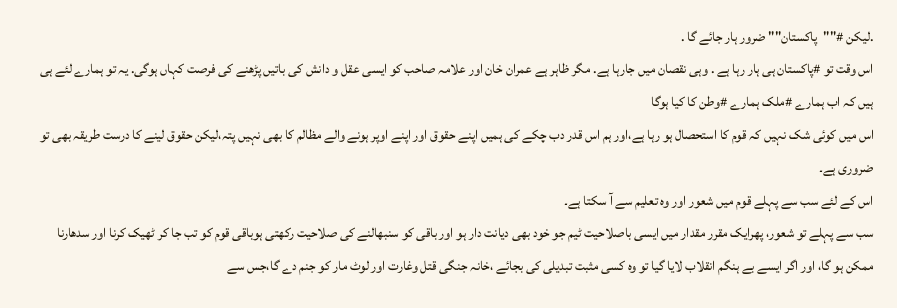.لیکن #""پاکستان"" ضرور ہار جائے گا .
اس وقت تو #پاکستان ہی ہار رہا ہے . وہی نقصان میں جارہا ہے. مگر ظاہر ہے عمران خان اور علامہ صاحب کو ایسی عقل و دانش کی باتیں پڑھنے کی فرصت کہاں ہوگی. یہ تو ہمارے لئے ہی ہیں کہ اب ہمارے #ملک ہمارے #وطن کا کیا ہوگا
اس میں کوئی شک نہیں کہ قوم کا استحصال ہو رہا ہے،اور ہم اس قدر دب چکے کی ہمیں اپنے حقوق اور اپنے اوپر ہونے والے مظالم کا بھی نہیں پتہ،لیکن حقوق لینے کا درست طریقہ بھی تو ضروری ہے۔
اس کے لئے سب سے پہلے قوم میں شعور اور وہ تعلیم سے آ سکتا ہے۔
سب سے پہلے تو شعور، پھرایک مقرر مقدار میں ایسی باصلاحیت ٹیم جو خود بھی دیانت دار ہو اور باقی کو سنبھالنے کی صلاحیت رکھتی ہوباقی قوم کو تب جا کر ٹھیک کرنا اور سدھارنا ممکن ہو گا، اور اگر ایسے بے ہنگم انقلاب لایا گیا تو وہ کسی مثبت تبدیلی کی بجائے ،خانہ جنگی قتل وغارت اور لوٹ مار کو جنم دے گا،جس سے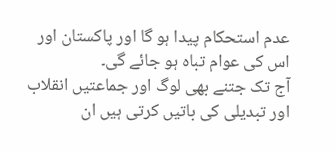عدم استحکام پیدا ہو گا اور پاکستان اور اس کی عوام تباہ ہو جائے گی۔
آج تک جتنے بھی لوگ اور جماعتیں انقلاب اور تبدیلی کی باتیں کرتی ہیں ان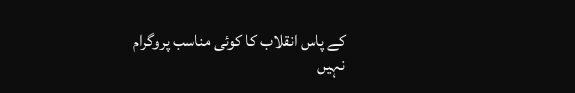کے پاس انقلاب کا کوئی مناسب پروگرام نہیں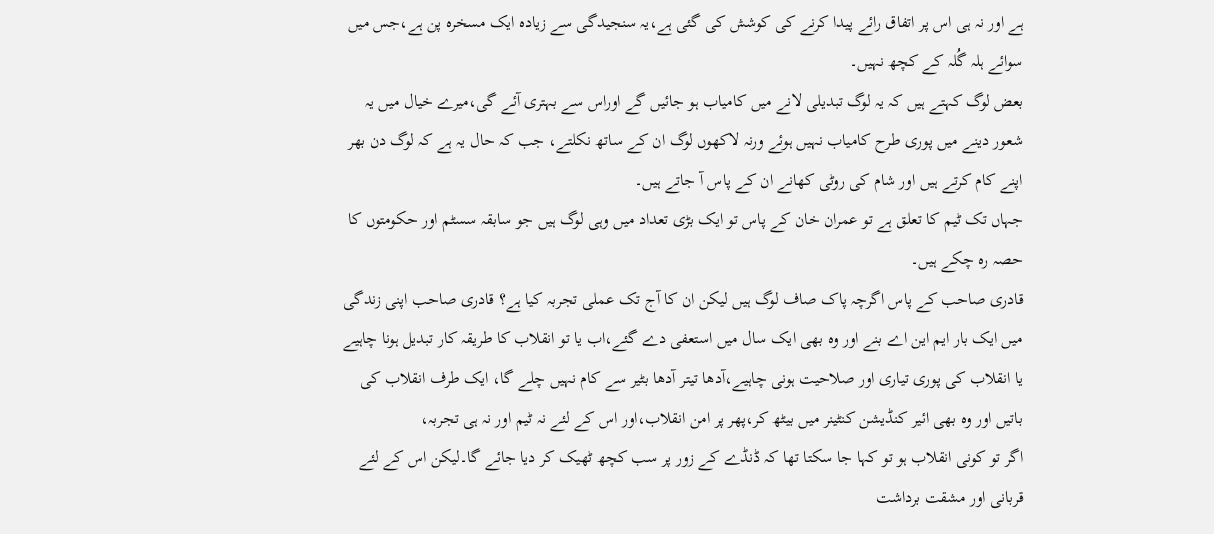ہے اور نہ ہی اس پر اتفاق رائے پیدا کرنے کی کوشش کی گئی ہے،یہ سنجیدگی سے زیادہ ایک مسخرہ پن ہے،جس میں سوائے ہلہ گُلہ کے کچھ نہیں۔
بعض لوگ کہتے ہیں کہ یہ لوگ تبدیلی لانے میں کامیاب ہو جائیں گے اوراس سے بہتری آئے گی،میرے خیال میں یہ شعور دینے میں پوری طرح کامیاب نہیں ہوئے ورنہ لاکھوں لوگ ان کے ساتھ نکلتے، جب کہ حال یہ ہے کہ لوگ دن بھر اپنے کام کرتے ہیں اور شام کی روٹی کھانے ان کے پاس آ جاتے ہیں۔
جہاں تک ٹیم کا تعلق ہے تو عمران خان کے پاس تو ایک بڑی تعداد میں وہی لوگ ہیں جو سابقہ سسٹم اور حکومتوں کا حصہ رہ چکے ہیں۔
قادری صاحب کے پاس اگرچہ پاک صاف لوگ ہیں لیکن ان کا آج تک عملی تجربہ کیا ہے؟ قادری صاحب اپنی زندگی میں ایک بار ایم این اے بنے اور وہ بھی ایک سال میں استعفی دے گئے،اب یا تو انقلاب کا طریقہ کار تبدیل ہونا چاہیے یا انقلاب کی پوری تیاری اور صلاحیت ہونی چاہیے،آدھا تیتر آدھا بٹیر سے کام نہیں چلے گا، ایک طرف انقلاب کی باتیں اور وہ بھی ائیر کنڈیشن کنٹینر میں بیٹھ کر،پھر پر امن انقلاب،اور اس کے لئے نہ ٹیم اور نہ ہی تجربہ،
اگر تو کونی انقلاب ہو تو کہا جا سکتا تھا کہ ڈنڈے کے زور پر سب کچھ ٹھیک کر دیا جائے گا۔لیکن اس کے لئے قربانی اور مشقت برداشت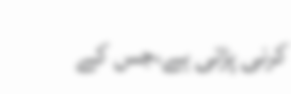کرنی پڑتی ہے،جس کے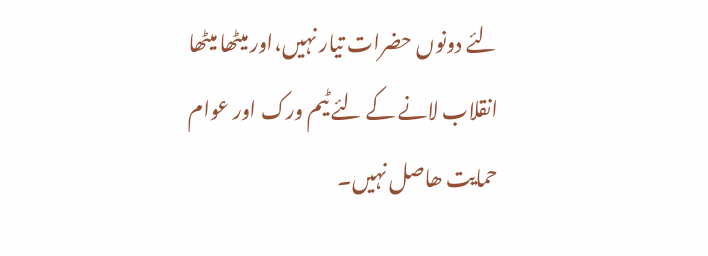لئے دونوں حضرات تیار نہیں،اور میٹھا میٹھا انقلاب لانے کے لئے ٹیم ورک اور عوام حمایت ھاصل نہیں۔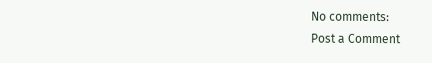No comments:
Post a Comment